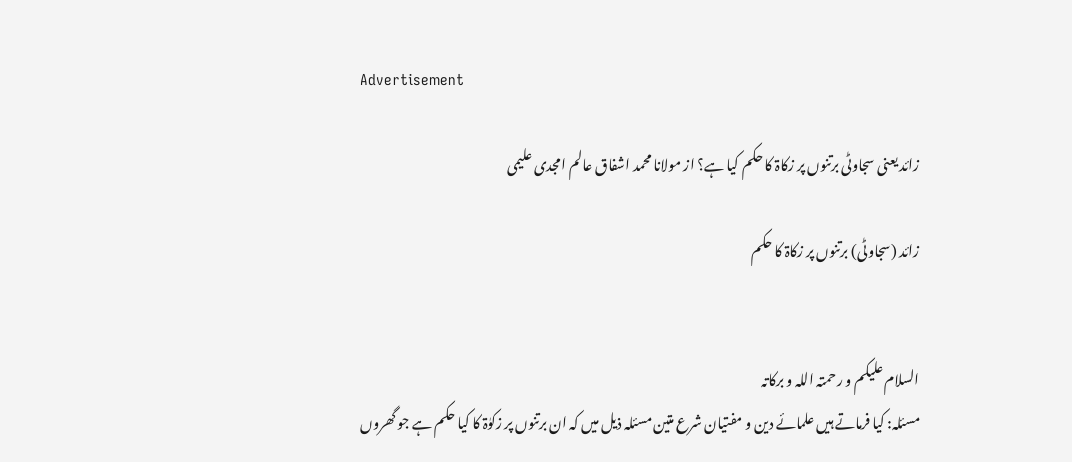Advertisement

زائد یعنی سجاوٹی برتنوں پر زکاۃ کا حکم کیا ہے؟ از مولانا محمد اشفاق عالم امجدی علیمی

زائد (سجاوٹی) برتنوں پر زکاۃ کا حکم


السلام علیکم و رحمتہ اللہ و برکاتہ
مسئلہ: کیا فرماتے ہیں علمائے دین و مفتیان شرع متین مسئلہ ذیل میں کہ ان برتنوں پر زکوٰۃ کا کیا حکم ہے جو گھروں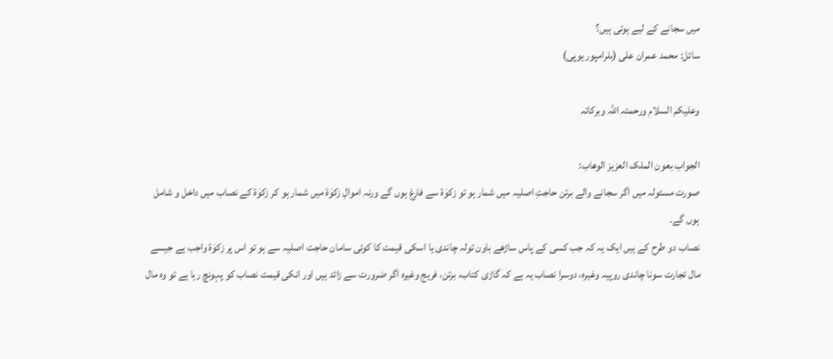میں سجانے کے لیے ہوتی ہیں؟
سائل: محمد عمران علی (بلرامپور یوپی)

وعلیکم السلام ورحمتہ اللہ وبرکاتہ

الجواب بعون الملک العزیز الوھاب:
صورت مسئولہ میں اگر سجانے والے برتن حاجتِ اصلیہ میں شمار ہو تو زکوٰۃ سے فارغ ہوں گے ورنہ اموالِ زکوٰۃ میں شمار ہو کر زکوٰۃ کے نصاب میں داخل و شامل ہوں گے۔
نصاب دو طرح کے ہیں ایک یہ کہ جب کسی کے پاس ساڑھے باون تولہ چاندی یا اسکی قیمت کا کوئی سامان حاجت اصلیہ سے ہو تو اس پر زکوٰۃ واجب ہے جیسے مال تجارت سونا چاندی روپیہ وغیرہ، دوسرا نصاب یہ ہے کہ گاڑی کتاب، برتن، فریج وغیرہ اگر ضرورت سے زائد ہیں اور انکی قیمت نصاب کو پہونچ رہا ہے تو وہ مال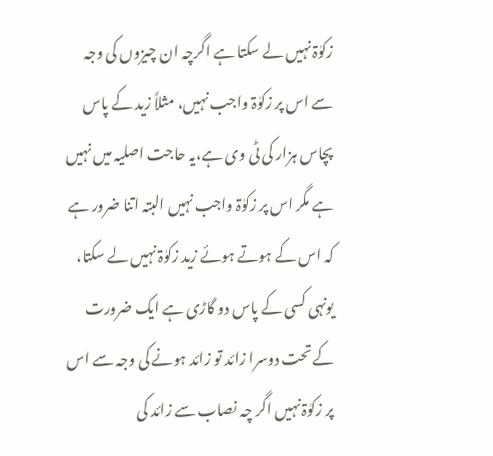زکوٰۃ نہیں لے سکتا ہے اگرچہ ان چیزوں کی وجہ سے اس پر زکوٰۃ واجب نہیں، مثلاً زید کے پاس پچاس ہزار کی ٹی وی ہے،یہ حاجت اصلیہ میں نہیں ہے مگر اس پر زکوٰۃ واجب نہیں البتہ اتنا ضرور ہے کہ اس کے ہوتے ہوئے زید زکوٰۃ نہیں لے سکتا، یونہی کسی کے پاس دو گاڑی ہے ایک ضرورت کے تحت دوسرا زائد تو زائد ہونے کی وجہ سے اس پر زکوٰۃ نہیں اگر چہ نصاب سے زائد کی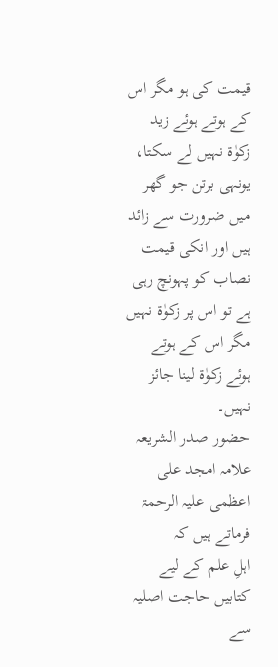قیمت کی ہو مگر اس کے ہوتے ہوئے زید زکوٰۃ نہیں لے سکتا، یونہی برتن جو گھر میں ضرورت سے زائد ہیں اور انکی قیمت نصاب کو پہونچ رہی ہے تو اس پر زکوٰۃ نہیں مگر اس کے ہوتے ہوئے زکوٰۃ لینا جائز نہیں۔
حضور صدر الشریعہ علامہ امجد علی اعظمی علیہ الرحمۃ فرماتے ہیں کہ
اہلِ علم کے لیے کتابیں حاجت اصلیہ سے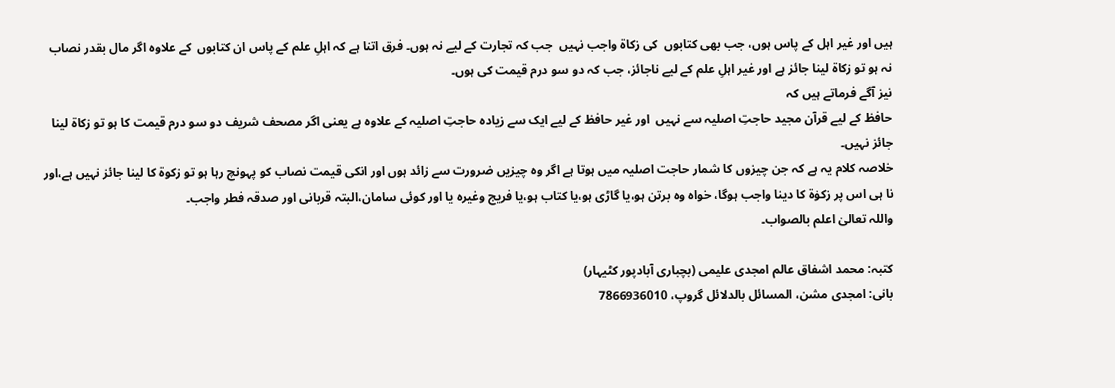ہیں اور غیر اہل کے پاس ہوں، جب بھی کتابوں  کی زکاۃ واجب نہیں  جب کہ تجارت کے لیے نہ ہوں۔ فرق اتنا ہے کہ اہلِ علم کے پاس ان کتابوں  کے علاوہ اگر مال بقدر نصاب نہ ہو تو زکاۃ لینا جائز ہے اور غیر اہلِ علم کے لیے ناجائز، جب کہ دو سو درم قیمت کی ہوں۔
نیز آگے فرماتے ہیں کہ
حافظ کے لیے قرآن مجید حاجتِ اصلیہ سے نہیں  اور غیر حافظ کے لیے ایک سے زیادہ حاجتِ اصلیہ کے علاوہ ہے یعنی اگر مصحف شریف دو سو درم قیمت کا ہو تو زکاۃ لینا جائز نہیں۔
خلاصہ کلام یہ ہے کہ جن چیزوں کا شمار حاجت اصلیہ میں ہوتا ہے اگر وہ چیزیں ضرورت سے زائد ہوں اور انکی قیمت نصاب کو پہونچ رہا ہو تو زکوۃ کا لینا جائز نہیں ہے،اور نا ہی اس پر زکوٰۃ کا دینا واجب ہوگا، خواہ وہ برتن ہو،یا گاڑی ہو،یا کتاب ہو،یا فریج وغیرہ یا اور کوئی سامان،البتہ قربانی اور صدقہ فطر واجب۔
واللہ تعالیٰ اعلم بالصواب۔

کتبہ: محمد اشفاق عالم امجدی علیمی (بچباری آبادپور کٹیہار)
بانی: امجدی مشن، المسائل بالدلائل گروپ، 7866936010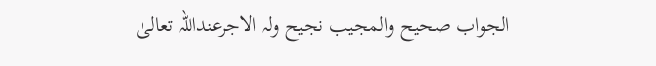الجواب صحیح والمجیب نجیح ولہ الاجرعنداللہ تعالیٰ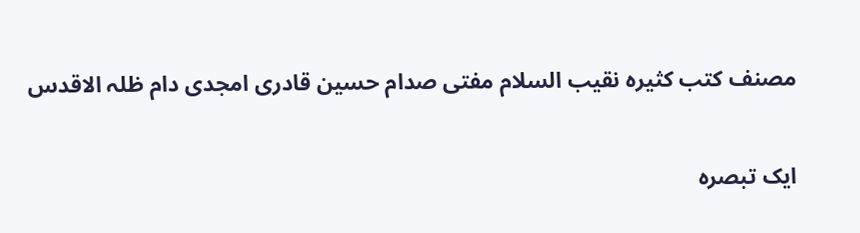مصنف کتب کثیرہ نقیب السلام مفتی صدام حسین قادری امجدی دام ظلہ الاقدس

ایک تبصرہ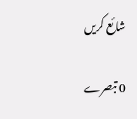شائع کریں

0 تبصرے